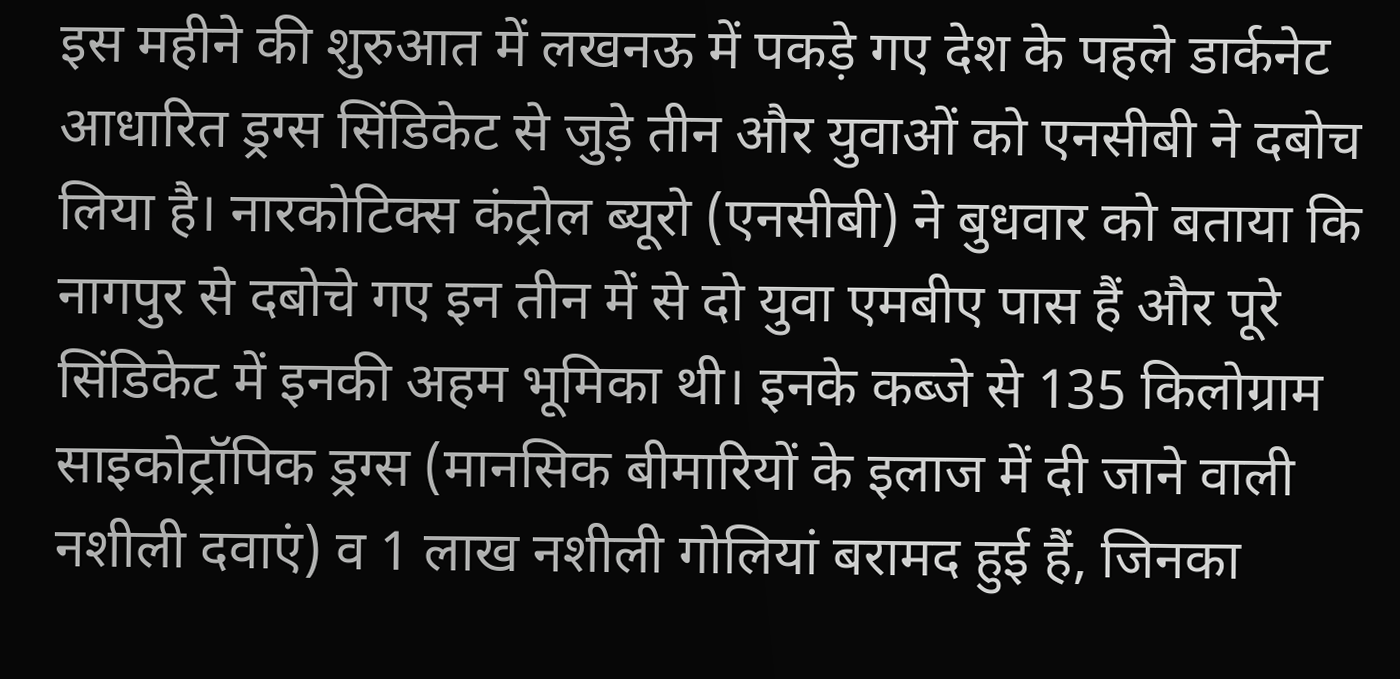इस महीने की शुरुआत में लखनऊ में पकड़े गए देश के पहले डार्कनेट आधारित ड्रग्स सिंडिकेट से जुड़े तीन और युवाओं को एनसीबी ने दबोच लिया है। नारकोटिक्स कंट्रोल ब्यूरो (एनसीबी) ने बुधवार को बताया कि नागपुर से दबोचे गए इन तीन में से दो युवा एमबीए पास हैं और पूरे सिंडिकेट में इनकी अहम भूमिका थी। इनके कब्जे से 135 किलोग्राम साइकोट्रॉपिक ड्रग्स (मानसिक बीमारियों के इलाज में दी जाने वाली नशीली दवाएं) व 1 लाख नशीली गोलियां बरामद हुई हैं, जिनका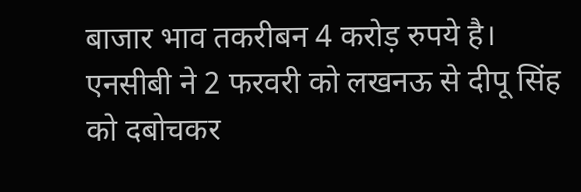बाजार भाव तकरीबन 4 करोड़ रुपये है।
एनसीबी ने 2 फरवरी को लखनऊ से दीपू सिंह को दबोचकर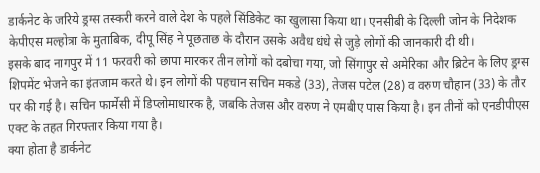डार्कनेट के जरिये ड्रग्स तस्करी करने वाले देश के पहले सिंडिकेट का खुलासा किया था। एनसीबी के दिल्ली जोन के निदेशक केपीएस मल्होत्रा के मुताबिक, दीपू सिंह ने पूछताछ के दौरान उसके अवैध धंधे से जुड़े लोगों की जानकारी दी थी।
इसके बाद नागपुर में 11 फरवरी को छापा मारकर तीन लोगों को दबोचा गया, जो सिंगापुर से अमेरिका और ब्रिटेन के लिए ड्रग्स शिपमेंट भेजने का इंतजाम करते थे। इन लोगों की पहचान सचिन मकडे (33), तेजस पटेल (28) व वरुण चौहान (33) के तौर पर की गई है। सचिन फार्मेसी में डिप्लोमाधारक है, जबकि तेजस और वरुण ने एमबीए पास किया है। इन तीनों को एनडीपीएस एक्ट के तहत गिरफ्तार किया गया है।
क्या होता है डार्कनेट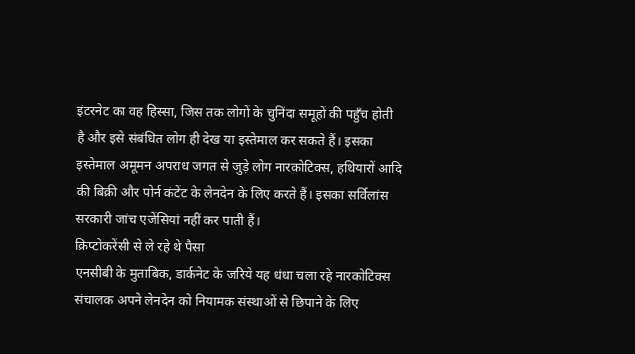इंटरनेट का वह हिस्सा, जिस तक लोगों के चुनिंदा समूहों की पहुँच होती है और इसे संबंधित लोग ही देख या इस्तेमाल कर सकते हैं। इसका इस्तेमाल अमूमन अपराध जगत से जुड़े लोग नारकोटिक्स, हथियारों आदि की बिक्री और पोर्न कंटेंट के लेनदेन के लिए करते हैं। इसका सर्विलांस सरकारी जांच एजेंसियां नहीं कर पाती हैं।
क्रिप्टोकरेंसी से ले रहे थे पैसा
एनसीबी के मुताबिक, डार्कनेट के जरिये यह धंधा चला रहे नारकोटिक्स संचालक अपने लेनदेन को नियामक संस्थाओं से छिपाने के लिए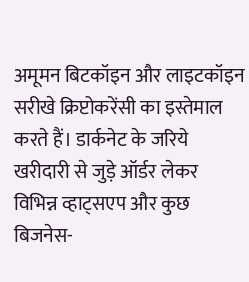अमूमन बिटकॉइन और लाइटकॉइन सरीखे क्रिप्टोकरेंसी का इस्तेमाल करते हैं। डार्कनेट के जरिये खरीदारी से जुड़े ऑर्डर लेकर विभिन्न व्हाट्सएप और कुछ बिजनेस-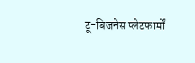टू-बिजनेस प्लेटफार्मों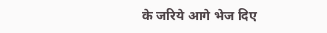के जरिये आगे भेज दिए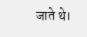जाते थे।